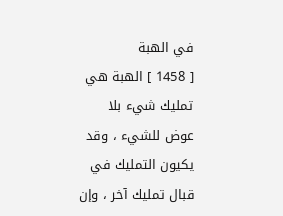في الهبة
[ 1458 ] الهبة هي تمليك شيء بلا عوض للشيء ، وقد يكيون التمليك في قبال تمليك آخر ، وإن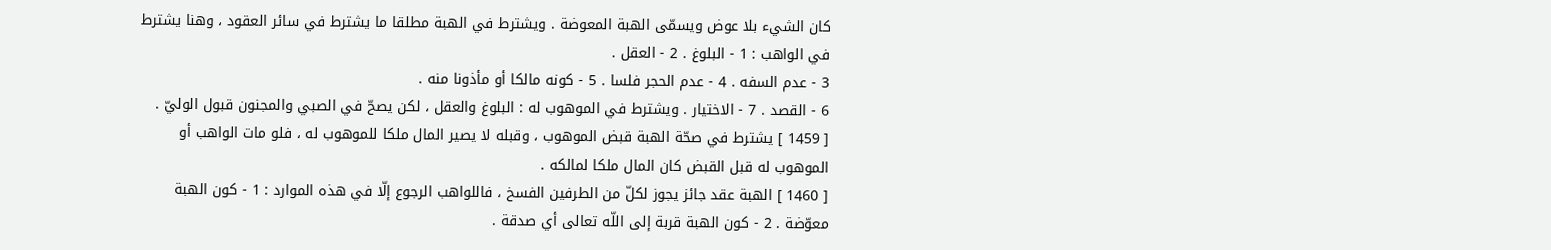كان الشيء بلا عوض ويسمّى الهبة المعوضة . ويشترط في الهبة مطلقا ما يشترط في سائر العقود ، وهنا يشترط في الواهب : 1 - البلوغ . 2 - العقل .
3 - عدم السفه . 4 - عدم الحجر فلسا . 5 - كونه مالكا أو مأذونا منه .
6 - القصد . 7 - الاختيار . ويشترط في الموهوب له : البلوغ والعقل ، لكن يصحّ في الصبي والمجنون قبول الوليّ .
[ 1459 ] يشترط في صحّة الهبة قبض الموهوب ، وقبله لا يصير المال ملكا للموهوب له ، فلو مات الواهب أو الموهوب له قبل القبض كان المال ملكا لمالكه .
[ 1460 ] الهبة عقد جائز يجوز لكلّ من الطرفين الفسخ ، فاللواهب الرجوع إلّا في هذه الموارد : 1 - كون الهبة معوّضة . 2 - كون الهبة قربة إلى اللّه تعالى أي صدقة .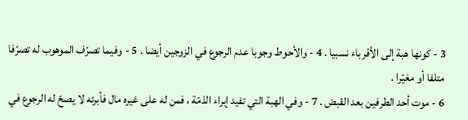3 - كونها هبة إلى الأقرباء نسبيا . 4 - والأحوط وجوبا عدم الرجوع في الزوجين أيضا . 5 - وفيما تصرّف الموهوب له تصرّفا متلفا أو مغيّرا .
6 - موت أحد الطرفين بعد القبض . 7 - وفي الهبة التي تفيد إبراء الذمّة ، فمن له على غيره مال فأبرئه لا يصحّ له الرجوع في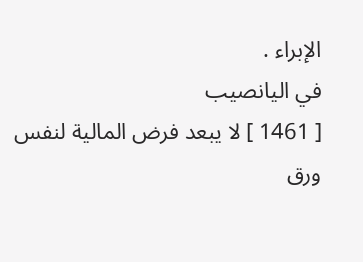الإبراء .
في اليانصيب
[ 1461 ] لا يبعد فرض المالية لنفس ورق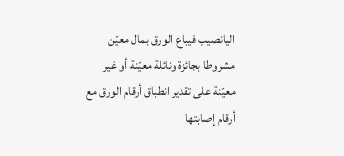اليانصيب فيباع الورق بمال معيّن مشروطا بجائزة ونائلة معيّنة أو غير معيّنة على تقدير انطباق أرقام الورق مع أرقام إصابتها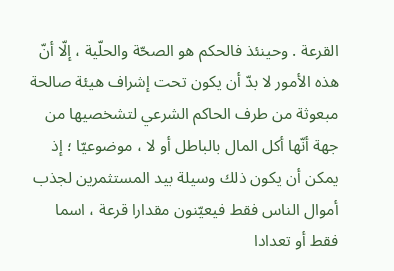القرعة . وحينئذ فالحكم هو الصحّة والحلّية ، إلّا أنّ هذه الأمور لا بدّ أن يكون تحت إشراف هيئة صالحة مبعوثة من طرف الحاكم الشرعي لتشخصيها من جهة أنّها أكل المال بالباطل أو لا ، موضوعيّا ؛ إذ يمكن أن يكون ذلك وسيلة بيد المستثمرين لجذب أموال الناس فقط فيعيّنون مقدارا قرعة ، اسما فقط أو تعدادا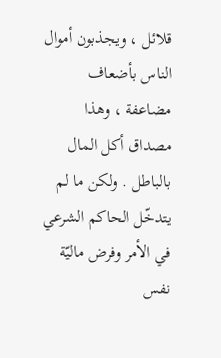قلائل ، ويجذبون أموال الناس بأضعاف مضاعفة ، وهذا مصداق أكل المال بالباطل . ولكن ما لم يتدخّل الحاكم الشرعي في الأمر وفرض ماليّة نفس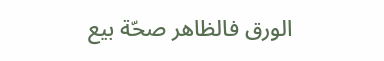الورق فالظاهر صحّة بيع